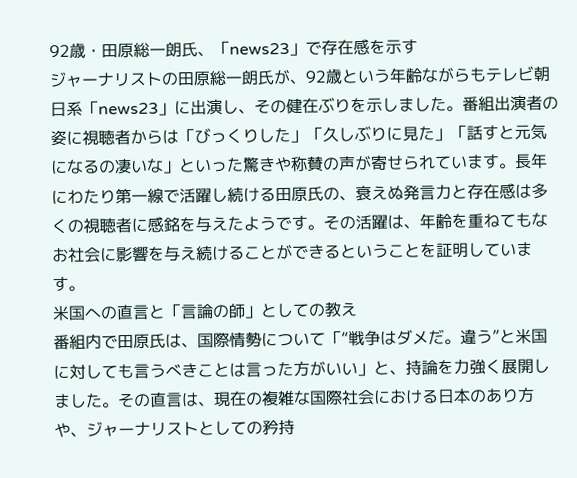92歳・田原総一朗氏、「news23」で存在感を示す
ジャーナリストの田原総一朗氏が、92歳という年齢ながらもテレビ朝日系「news23」に出演し、その健在ぶりを示しました。番組出演者の姿に視聴者からは「びっくりした」「久しぶりに見た」「話すと元気になるの凄いな」といった驚きや称賛の声が寄せられています。長年にわたり第一線で活躍し続ける田原氏の、衰えぬ発言力と存在感は多くの視聴者に感銘を与えたようです。その活躍は、年齢を重ねてもなお社会に影響を与え続けることができるということを証明しています。
米国への直言と「言論の師」としての教え
番組内で田原氏は、国際情勢について「“戦争はダメだ。違う”と米国に対しても言うべきことは言った方がいい」と、持論を力強く展開しました。その直言は、現在の複雑な国際社会における日本のあり方や、ジャーナリストとしての矜持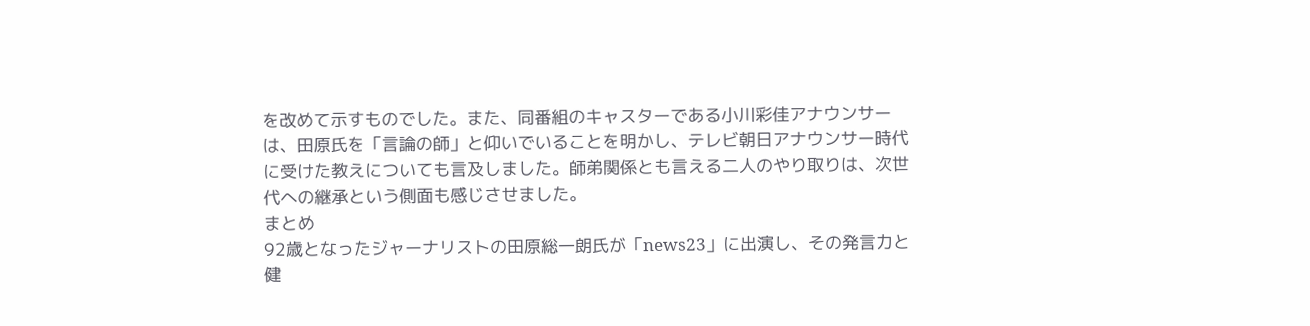を改めて示すものでした。また、同番組のキャスターである小川彩佳アナウンサーは、田原氏を「言論の師」と仰いでいることを明かし、テレビ朝日アナウンサー時代に受けた教えについても言及しました。師弟関係とも言える二人のやり取りは、次世代への継承という側面も感じさせました。
まとめ
92歳となったジャーナリストの田原総一朗氏が「news23」に出演し、その発言力と健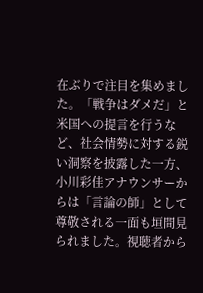在ぶりで注目を集めました。「戦争はダメだ」と米国への提言を行うなど、社会情勢に対する鋭い洞察を披露した一方、小川彩佳アナウンサーからは「言論の師」として尊敬される一面も垣間見られました。視聴者から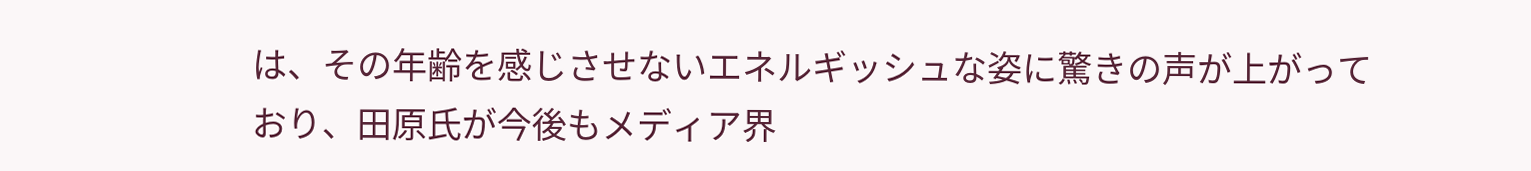は、その年齢を感じさせないエネルギッシュな姿に驚きの声が上がっており、田原氏が今後もメディア界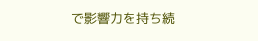で影響力を持ち続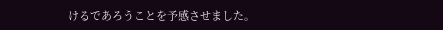けるであろうことを予感させました。